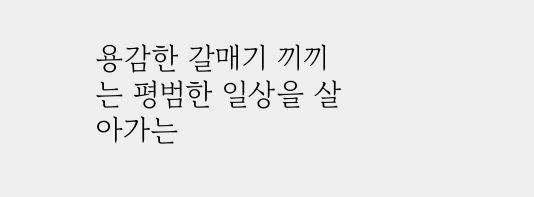용감한 갈매기 끼끼는 평범한 일상을 살아가는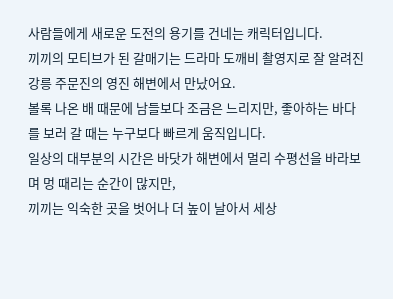사람들에게 새로운 도전의 용기를 건네는 캐릭터입니다.
끼끼의 모티브가 된 갈매기는 드라마 도깨비 촬영지로 잘 알려진 강릉 주문진의 영진 해변에서 만났어요.
볼록 나온 배 때문에 남들보다 조금은 느리지만, 좋아하는 바다를 보러 갈 때는 누구보다 빠르게 움직입니다.
일상의 대부분의 시간은 바닷가 해변에서 멀리 수평선을 바라보며 멍 때리는 순간이 많지만,
끼끼는 익숙한 곳을 벗어나 더 높이 날아서 세상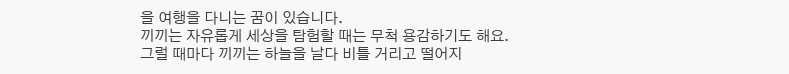을 여행을 다니는 꿈이 있습니다.
끼끼는 자유롭게 세상을 탐험할 때는 무척 용감하기도 해요.
그럴 때마다 끼끼는 하늘을 날다 비틀 거리고 떨어지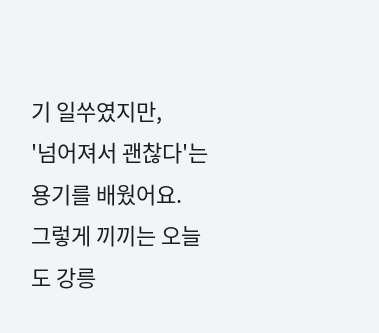기 일쑤였지만,
'넘어져서 괜찮다'는 용기를 배웠어요.
그렇게 끼끼는 오늘도 강릉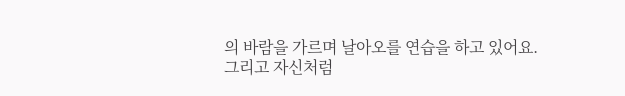의 바람을 가르며 날아오를 연습을 하고 있어요.
그리고 자신처럼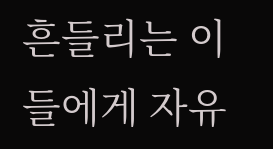흔들리는 이들에게 자유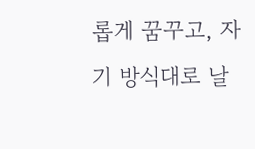롭게 꿈꾸고, 자기 방식대로 날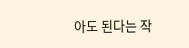아도 된다는 작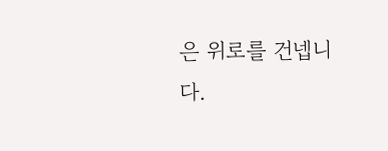은 위로를 건넵니다.